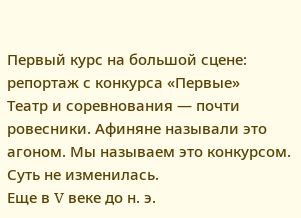Первый курс на большой сцене: репортаж с конкурса «Первые»
Театр и соревнования — почти ровесники. Афиняне называли это агоном. Мы называем это конкурсом. Суть не изменилась.
Еще в V веке до н. э.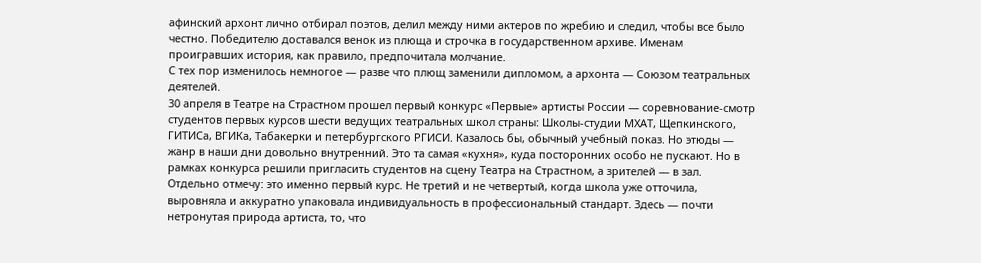афинский архонт лично отбирал поэтов, делил между ними актеров по жребию и следил, чтобы все было честно. Победителю доставался венок из плюща и строчка в государственном архиве. Именам проигравших история, как правило, предпочитала молчание.
С тех пор изменилось немногое — разве что плющ заменили дипломом, а архонта — Союзом театральных деятелей.
30 апреля в Театре на Страстном прошел первый конкурс «Первые» артисты России — соревнование-смотр студентов первых курсов шести ведущих театральных школ страны: Школы-студии МХАТ, Щепкинского, ГИТИСа, ВГИКа, Табакерки и петербургского РГИСИ. Казалось бы, обычный учебный показ. Но этюды — жанр в наши дни довольно внутренний. Это та самая «кухня», куда посторонних особо не пускают. Но в рамках конкурса решили пригласить студентов на сцену Театра на Страстном, а зрителей — в зал.
Отдельно отмечу: это именно первый курс. Не третий и не четвертый, когда школа уже отточила, выровняла и аккуратно упаковала индивидуальность в профессиональный стандарт. Здесь — почти нетронутая природа артиста, то, что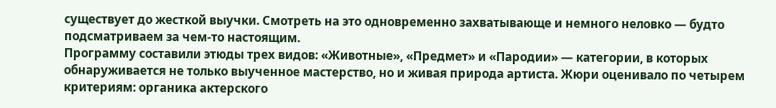существует до жесткой выучки. Смотреть на это одновременно захватывающе и немного неловко — будто подсматриваем за чем-то настоящим.
Программу составили этюды трех видов: «Животные», «Предмет» и «Пародии» — категории, в которых обнаруживается не только выученное мастерство, но и живая природа артиста. Жюри оценивало по четырем критериям: органика актерского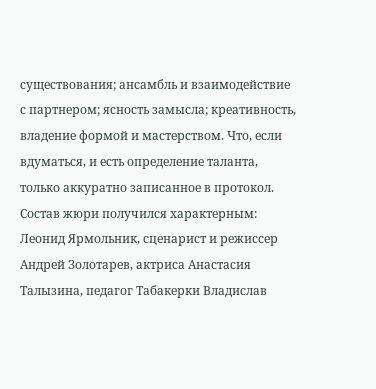существования; ансамбль и взаимодействие с партнером; ясность замысла; креативность, владение формой и мастерством. Что, если вдуматься, и есть определение таланта, только аккуратно записанное в протокол.
Состав жюри получился характерным: Леонид Ярмольник, сценарист и режиссер Андрей Золотарев, актриса Анастасия Талызина, педагог Табакерки Владислав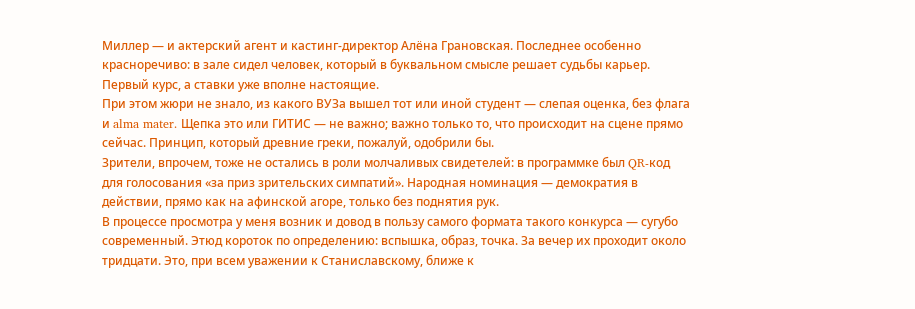Миллер — и актерский агент и кастинг-директор Алёна Грановская. Последнее особенно красноречиво: в зале сидел человек, который в буквальном смысле решает судьбы карьер. Первый курс, а ставки уже вполне настоящие.
При этом жюри не знало, из какого ВУЗа вышел тот или иной студент — слепая оценка, без флага и alma mater. Щепка это или ГИТИС — не важно; важно только то, что происходит на сцене прямо сейчас. Принцип, который древние греки, пожалуй, одобрили бы.
Зрители, впрочем, тоже не остались в роли молчаливых свидетелей: в программке был QR-код для голосования «за приз зрительских симпатий». Народная номинация — демократия в действии, прямо как на афинской агоре, только без поднятия рук.
В процессе просмотра у меня возник и довод в пользу самого формата такого конкурса — сугубо современный. Этюд короток по определению: вспышка, образ, точка. За вечер их проходит около тридцати. Это, при всем уважении к Станиславскому, ближе к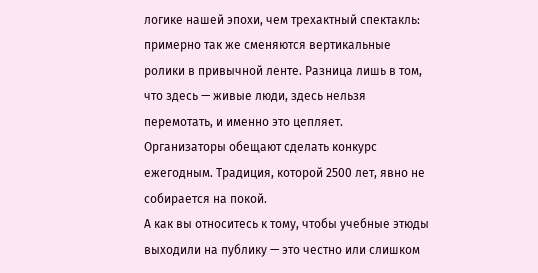логике нашей эпохи, чем трехактный спектакль: примерно так же сменяются вертикальные ролики в привычной ленте. Разница лишь в том, что здесь — живые люди, здесь нельзя перемотать, и именно это цепляет.
Организаторы обещают сделать конкурс ежегодным. Традиция, которой 2500 лет, явно не собирается на покой.
А как вы относитесь к тому, чтобы учебные этюды выходили на публику — это честно или слишком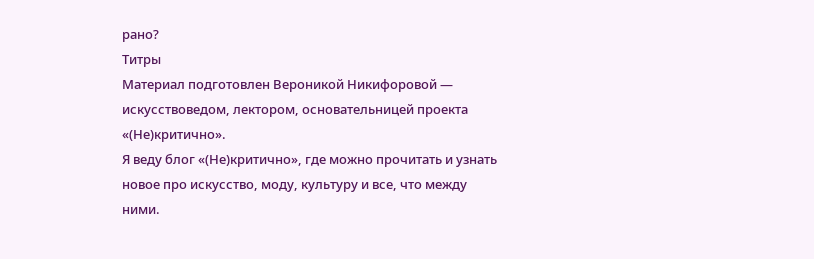рано?
Титры
Материал подготовлен Вероникой Никифоровой — искусствоведом, лектором, основательницей проекта «(Не)критично».
Я веду блог «(Не)критично», где можно прочитать и узнать новое про искусство, моду, культуру и все, что между ними.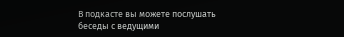В подкасте вы можете послушать беседы с ведущими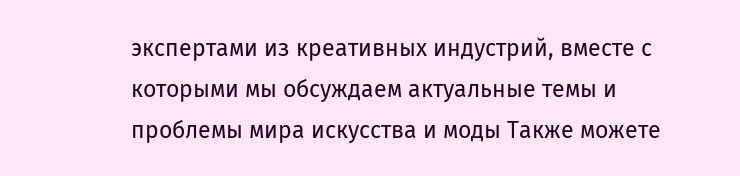экспертами из креативных индустрий, вместе с которыми мы обсуждаем актуальные темы и проблемы мира искусства и моды Также можете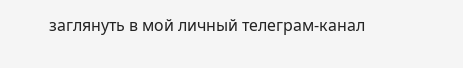заглянуть в мой личный телеграм-канал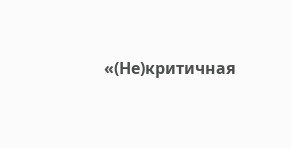«(Не)критичная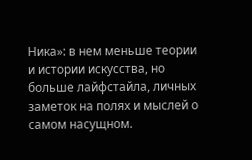Ника»: в нем меньше теории и истории искусства, но больше лайфстайла, личных заметок на полях и мыслей о самом насущном.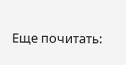Еще почитать: